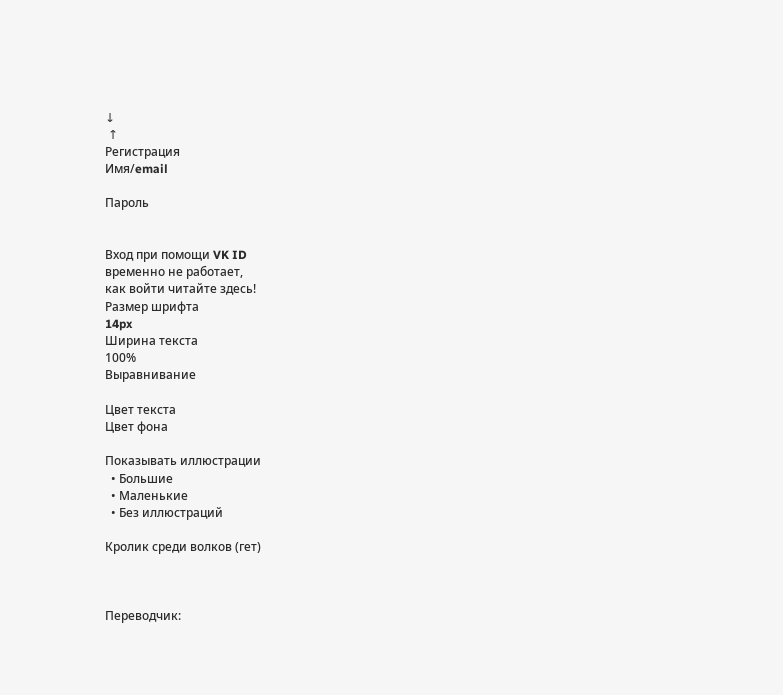↓
 ↑
Регистрация
Имя/email

Пароль


Вход при помощи VK ID
временно не работает,
как войти читайте здесь!
Размер шрифта
14px
Ширина текста
100%
Выравнивание

Цвет текста
Цвет фона

Показывать иллюстрации
  • Большие
  • Маленькие
  • Без иллюстраций

Кролик среди волков (гет)



Переводчик: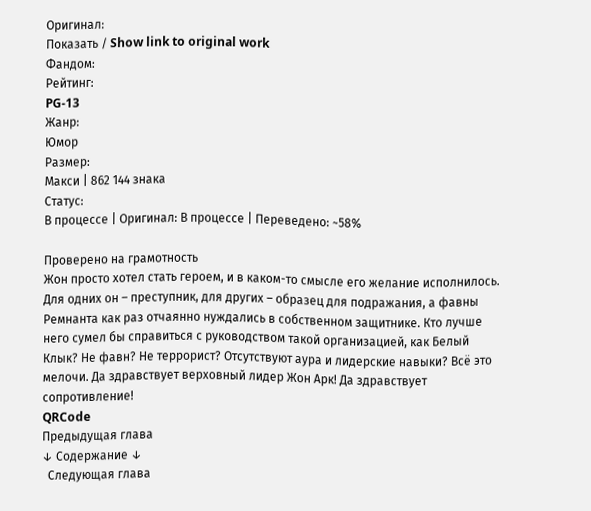Оригинал:
Показать / Show link to original work
Фандом:
Рейтинг:
PG-13
Жанр:
Юмор
Размер:
Макси | 862 144 знака
Статус:
В процессе | Оригинал: В процессе | Переведено: ~58%

Проверено на грамотность
Жон просто хотел стать героем, и в каком-то смысле его желание исполнилось. Для одних он – преступник, для других – образец для подражания, а фавны Ремнанта как раз отчаянно нуждались в собственном защитнике. Кто лучше него сумел бы справиться с руководством такой организацией, как Белый Клык? Не фавн? Не террорист? Отсутствуют аура и лидерские навыки? Всё это мелочи. Да здравствует верховный лидер Жон Арк! Да здравствует сопротивление!
QRCode
Предыдущая глава
↓ Содержание ↓
  Следующая глава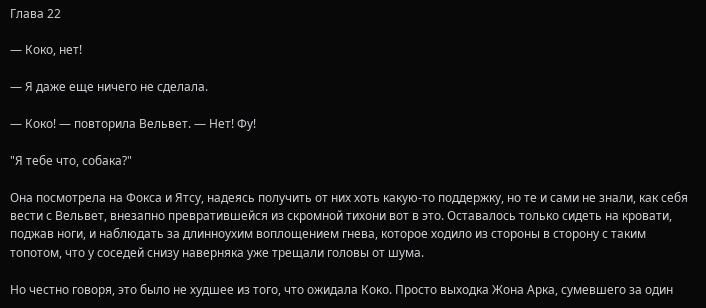Глава 22

— Коко, нет!

— Я даже еще ничего не сделала.

— Коко! — повторила Вельвет. — Нет! Фу!

"Я тебе что, собака?"

Она посмотрела на Фокса и Ятсу, надеясь получить от них хоть какую-то поддержку, но те и сами не знали, как себя вести с Вельвет, внезапно превратившейся из скромной тихони вот в это. Оставалось только сидеть на кровати, поджав ноги, и наблюдать за длинноухим воплощением гнева, которое ходило из стороны в сторону с таким топотом, что у соседей снизу наверняка уже трещали головы от шума.

Но честно говоря, это было не худшее из того, что ожидала Коко. Просто выходка Жона Арка, сумевшего за один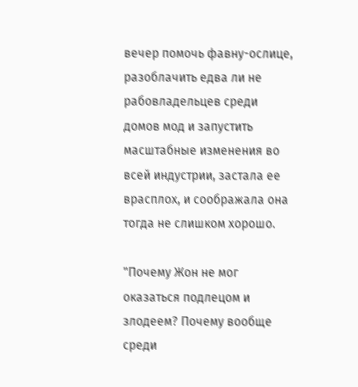вечер помочь фавну-ослице, разоблачить едва ли не рабовладельцев среди домов мод и запустить масштабные изменения во всей индустрии, застала ее врасплох, и соображала она тогда не слишком хорошо.

"Почему Жон не мог оказаться подлецом и злодеем? Почему вообще среди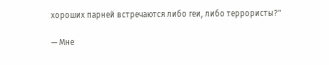хороших парней встречаются либо геи, либо террористы?"

— Мне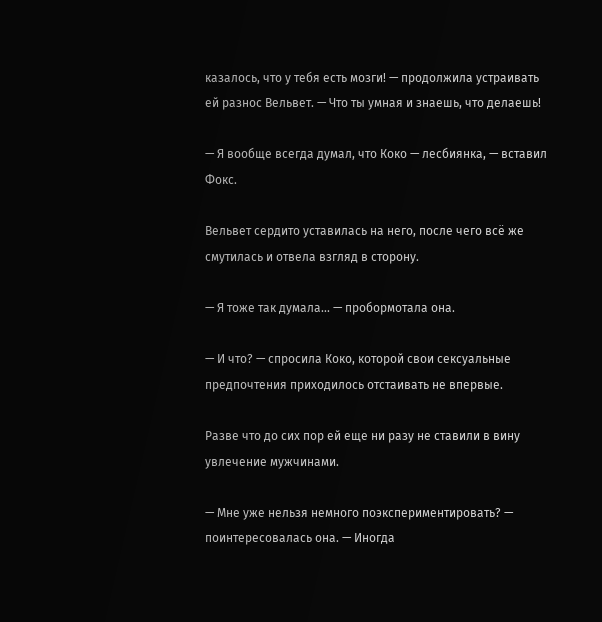казалось, что у тебя есть мозги! — продолжила устраивать ей разнос Вельвет. — Что ты умная и знаешь, что делаешь!

— Я вообще всегда думал, что Коко — лесбиянка, — вставил Фокс.

Вельвет сердито уставилась на него, после чего всё же смутилась и отвела взгляд в сторону.

— Я тоже так думала... — пробормотала она.

— И что? — спросила Коко, которой свои сексуальные предпочтения приходилось отстаивать не впервые.

Разве что до сих пор ей еще ни разу не ставили в вину увлечение мужчинами.

— Мне уже нельзя немного поэкспериментировать? — поинтересовалась она. — Иногда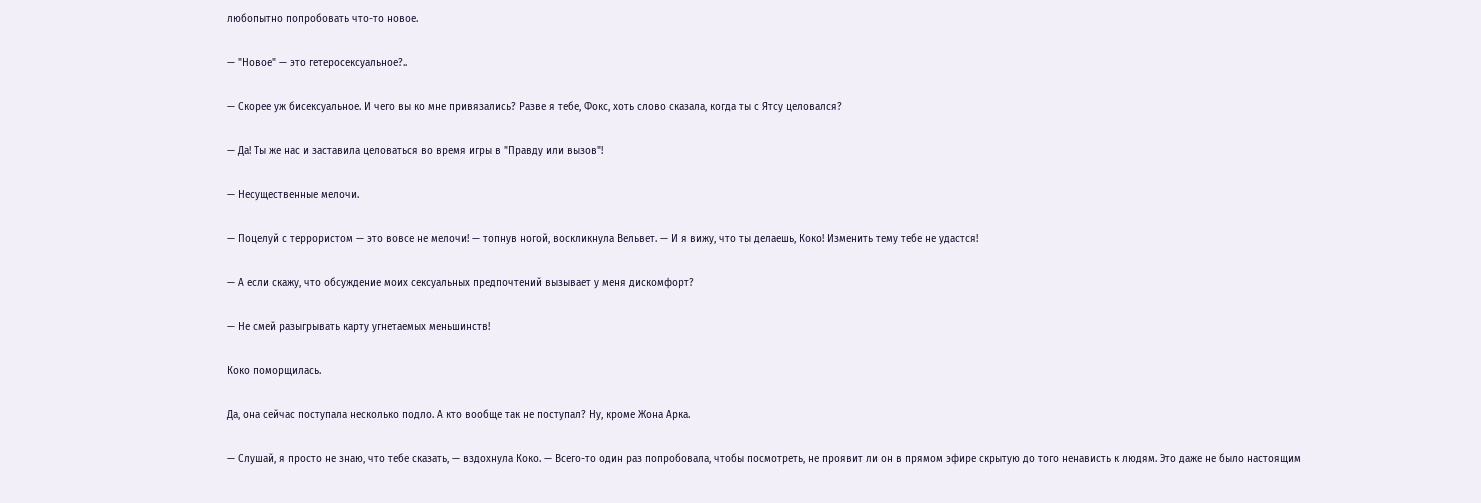любопытно попробовать что-то новое.

— "Новое" — это гетеросексуальное?..

— Скорее уж бисексуальное. И чего вы ко мне привязались? Разве я тебе, Фокс, хоть слово сказала, когда ты с Ятсу целовался?

— Да! Ты же нас и заставила целоваться во время игры в "Правду или вызов"!

— Несущественные мелочи.

— Поцелуй с террористом — это вовсе не мелочи! — топнув ногой, воскликнула Вельвет. — И я вижу, что ты делаешь, Коко! Изменить тему тебе не удастся!

— А если скажу, что обсуждение моих сексуальных предпочтений вызывает у меня дискомфорт?

— Не смей разыгрывать карту угнетаемых меньшинств!

Коко поморщилась.

Да, она сейчас поступала несколько подло. А кто вообще так не поступал? Ну, кроме Жона Арка.

— Слушай, я просто не знаю, что тебе сказать, — вздохнула Коко. — Всего-то один раз попробовала, чтобы посмотреть, не проявит ли он в прямом эфире скрытую до того ненависть к людям. Это даже не было настоящим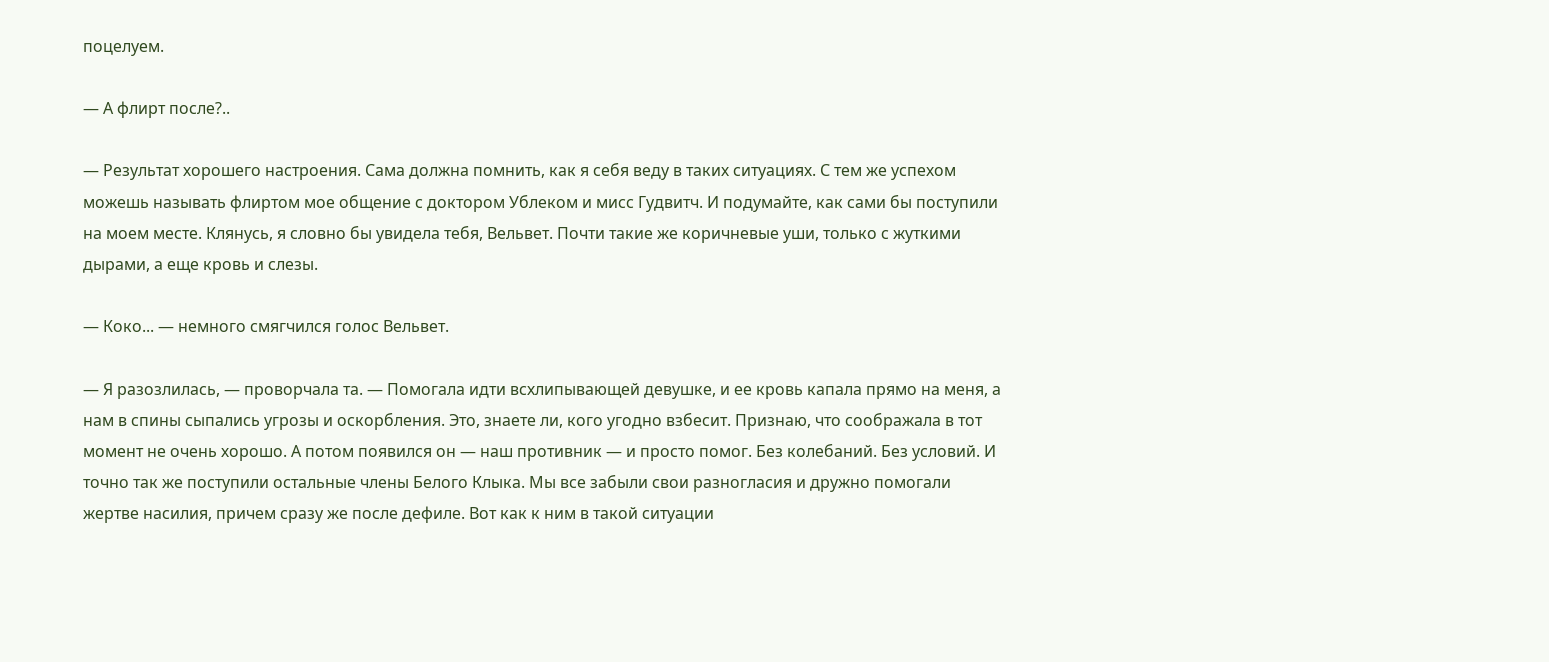поцелуем.

— А флирт после?..

— Результат хорошего настроения. Сама должна помнить, как я себя веду в таких ситуациях. С тем же успехом можешь называть флиртом мое общение с доктором Ублеком и мисс Гудвитч. И подумайте, как сами бы поступили на моем месте. Клянусь, я словно бы увидела тебя, Вельвет. Почти такие же коричневые уши, только с жуткими дырами, а еще кровь и слезы.

— Коко... — немного смягчился голос Вельвет.

— Я разозлилась, — проворчала та. — Помогала идти всхлипывающей девушке, и ее кровь капала прямо на меня, а нам в спины сыпались угрозы и оскорбления. Это, знаете ли, кого угодно взбесит. Признаю, что соображала в тот момент не очень хорошо. А потом появился он — наш противник — и просто помог. Без колебаний. Без условий. И точно так же поступили остальные члены Белого Клыка. Мы все забыли свои разногласия и дружно помогали жертве насилия, причем сразу же после дефиле. Вот как к ним в такой ситуации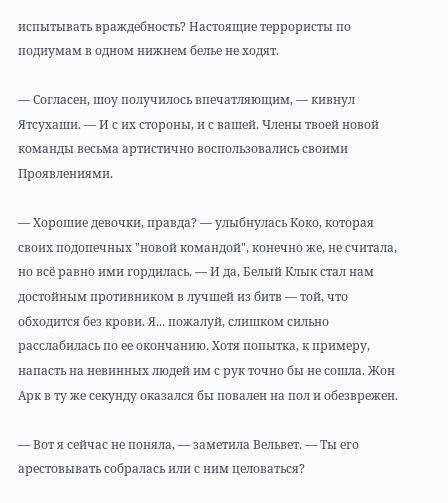испытывать враждебность? Настоящие террористы по подиумам в одном нижнем белье не ходят.

— Согласен, шоу получилось впечатляющим, — кивнул Ятсухаши. — И с их стороны, и с вашей. Члены твоей новой команды весьма артистично воспользовались своими Проявлениями.

— Хорошие девочки, правда? — улыбнулась Коко, которая своих подопечных "новой командой", конечно же, не считала, но всё равно ими гордилась. — И да, Белый Клык стал нам достойным противником в лучшей из битв — той, что обходится без крови. Я... пожалуй, слишком сильно расслабилась по ее окончанию. Хотя попытка, к примеру, напасть на невинных людей им с рук точно бы не сошла. Жон Арк в ту же секунду оказался бы повален на пол и обезврежен.

— Вот я сейчас не поняла, — заметила Вельвет. — Ты его арестовывать собралась или с ним целоваться?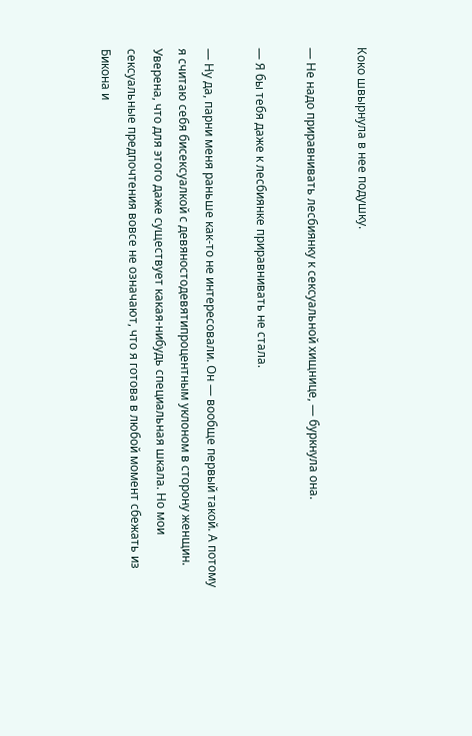Коко швырнула в нее подушку.

— Не надо приравнивать лесбиянку к сексуальной хищнице, — буркнула она.

— Я бы тебя даже к лесбиянке приравнивать не стала.

— Ну да, парни меня раньше как-то не интересовали. Он — вообще первый такой. А потому я считаю себя бисексуалкой с девяностодевятипроцентным уклоном в сторону женщин. Уверена, что для этого даже существует какая-нибудь специальная шкала. Но мои сексуальные предпочтения вовсе не означают, что я готова в любой момент сбежать из Бикона и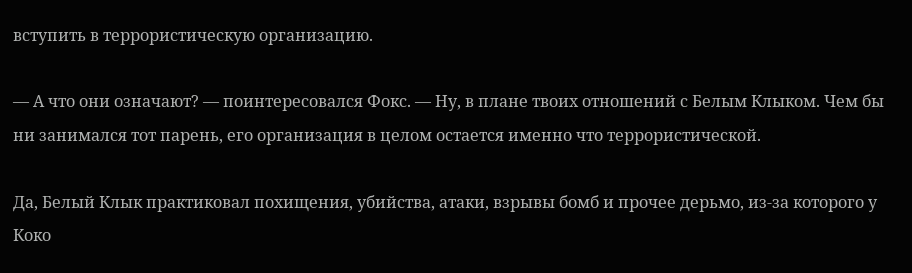вступить в террористическую организацию.

— А что они означают? — поинтересовался Фокс. — Ну, в плане твоих отношений с Белым Клыком. Чем бы ни занимался тот парень, его организация в целом остается именно что террористической.

Да, Белый Клык практиковал похищения, убийства, атаки, взрывы бомб и прочее дерьмо, из-за которого у Коко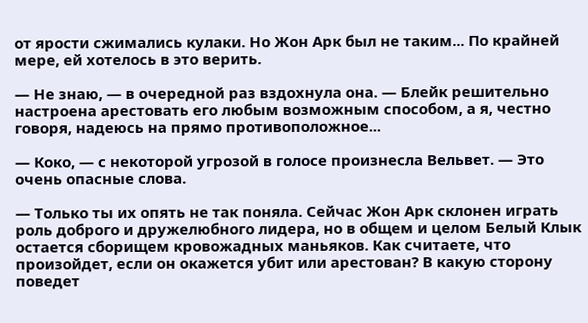от ярости сжимались кулаки. Но Жон Арк был не таким... По крайней мере, ей хотелось в это верить.

— Не знаю, — в очередной раз вздохнула она. — Блейк решительно настроена арестовать его любым возможным способом, а я, честно говоря, надеюсь на прямо противоположное...

— Коко, — с некоторой угрозой в голосе произнесла Вельвет. — Это очень опасные слова.

— Только ты их опять не так поняла. Сейчас Жон Арк склонен играть роль доброго и дружелюбного лидера, но в общем и целом Белый Клык остается сборищем кровожадных маньяков. Как считаете, что произойдет, если он окажется убит или арестован? В какую сторону поведет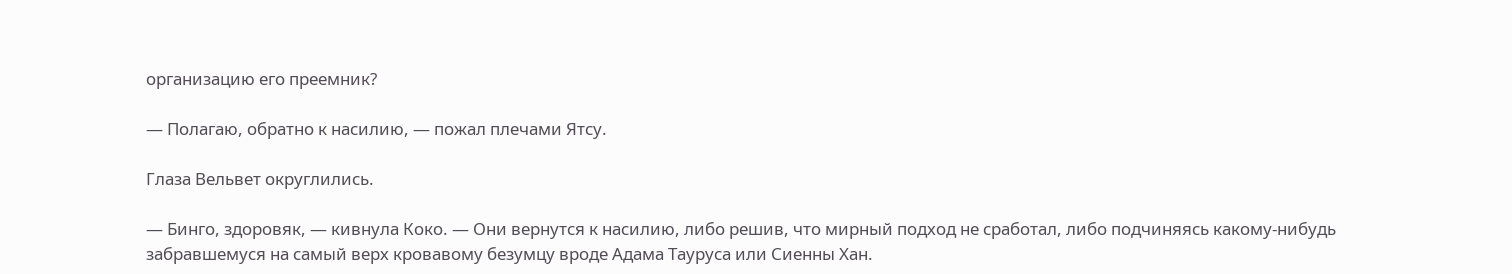организацию его преемник?

— Полагаю, обратно к насилию, — пожал плечами Ятсу.

Глаза Вельвет округлились.

— Бинго, здоровяк, — кивнула Коко. — Они вернутся к насилию, либо решив, что мирный подход не сработал, либо подчиняясь какому-нибудь забравшемуся на самый верх кровавому безумцу вроде Адама Тауруса или Сиенны Хан.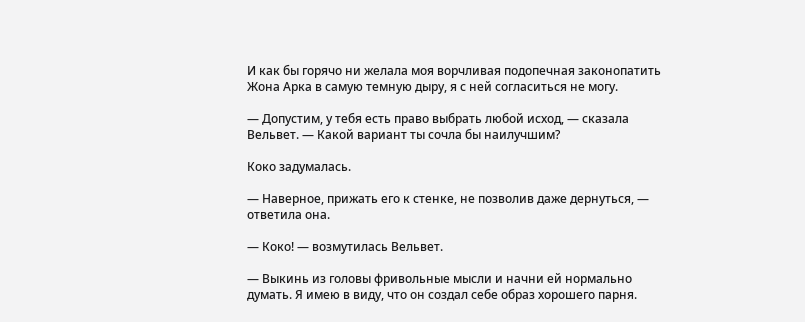И как бы горячо ни желала моя ворчливая подопечная законопатить Жона Арка в самую темную дыру, я с ней согласиться не могу.

— Допустим, у тебя есть право выбрать любой исход, — сказала Вельвет. — Какой вариант ты сочла бы наилучшим?

Коко задумалась.

— Наверное, прижать его к стенке, не позволив даже дернуться, — ответила она.

— Коко! — возмутилась Вельвет.

— Выкинь из головы фривольные мысли и начни ей нормально думать. Я имею в виду, что он создал себе образ хорошего парня.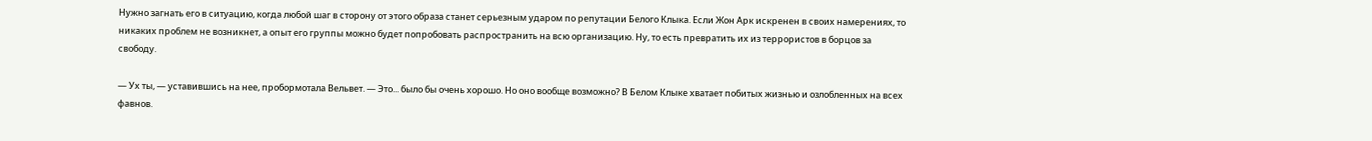Нужно загнать его в ситуацию, когда любой шаг в сторону от этого образа станет серьезным ударом по репутации Белого Клыка. Если Жон Арк искренен в своих намерениях, то никаких проблем не возникнет, а опыт его группы можно будет попробовать распространить на всю организацию. Ну, то есть превратить их из террористов в борцов за свободу.

— Ух ты, — уставившись на нее, пробормотала Вельвет. — Это... было бы очень хорошо. Но оно вообще возможно? В Белом Клыке хватает побитых жизнью и озлобленных на всех фавнов.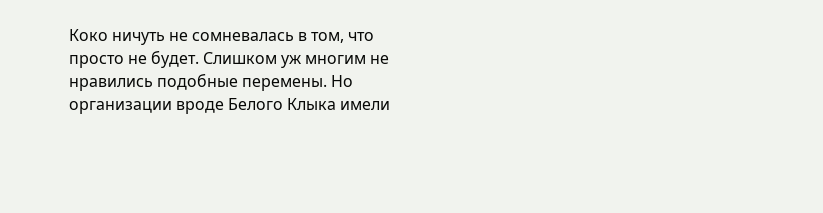Коко ничуть не сомневалась в том, что просто не будет. Слишком уж многим не нравились подобные перемены. Но организации вроде Белого Клыка имели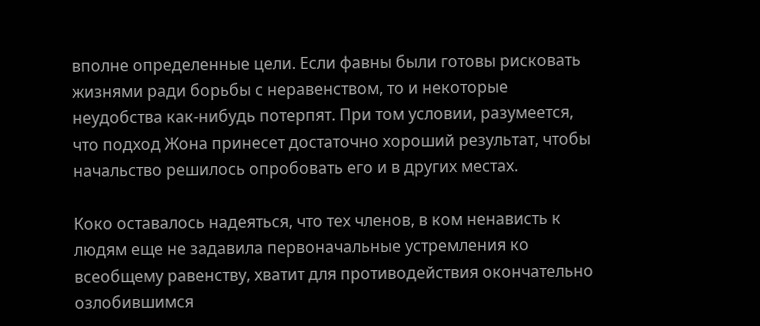вполне определенные цели. Если фавны были готовы рисковать жизнями ради борьбы с неравенством, то и некоторые неудобства как-нибудь потерпят. При том условии, разумеется, что подход Жона принесет достаточно хороший результат, чтобы начальство решилось опробовать его и в других местах.

Коко оставалось надеяться, что тех членов, в ком ненависть к людям еще не задавила первоначальные устремления ко всеобщему равенству, хватит для противодействия окончательно озлобившимся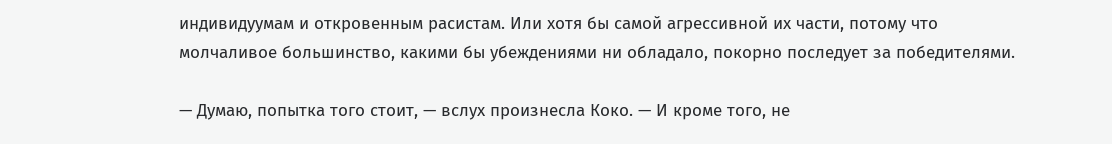индивидуумам и откровенным расистам. Или хотя бы самой агрессивной их части, потому что молчаливое большинство, какими бы убеждениями ни обладало, покорно последует за победителями.

— Думаю, попытка того стоит, — вслух произнесла Коко. — И кроме того, не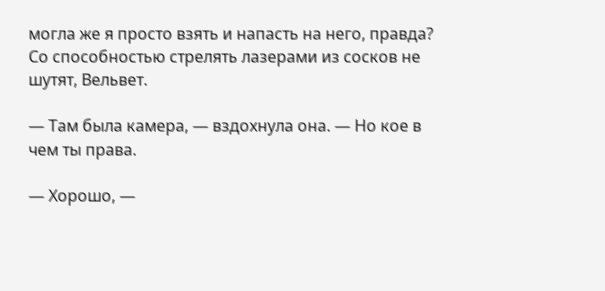могла же я просто взять и напасть на него, правда? Со способностью стрелять лазерами из сосков не шутят, Вельвет.

— Там была камера, — вздохнула она. — Но кое в чем ты права.

— Хорошо, —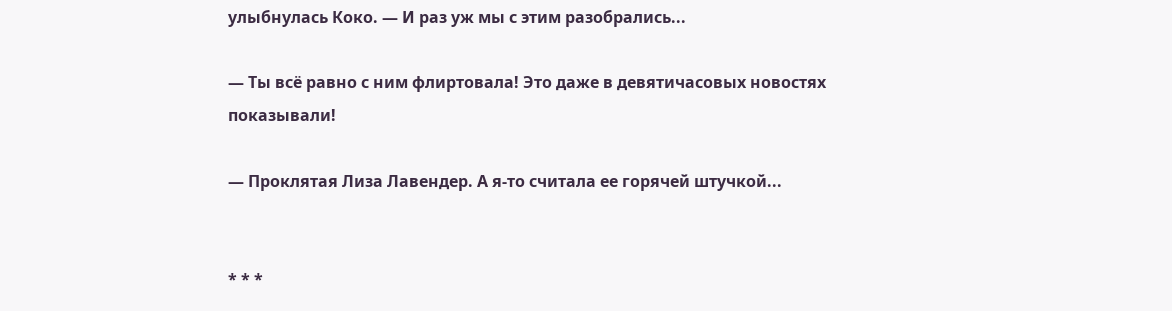улыбнулась Коко. — И раз уж мы с этим разобрались...

— Ты всё равно с ним флиртовала! Это даже в девятичасовых новостях показывали!

— Проклятая Лиза Лавендер. А я-то считала ее горячей штучкой...


* * *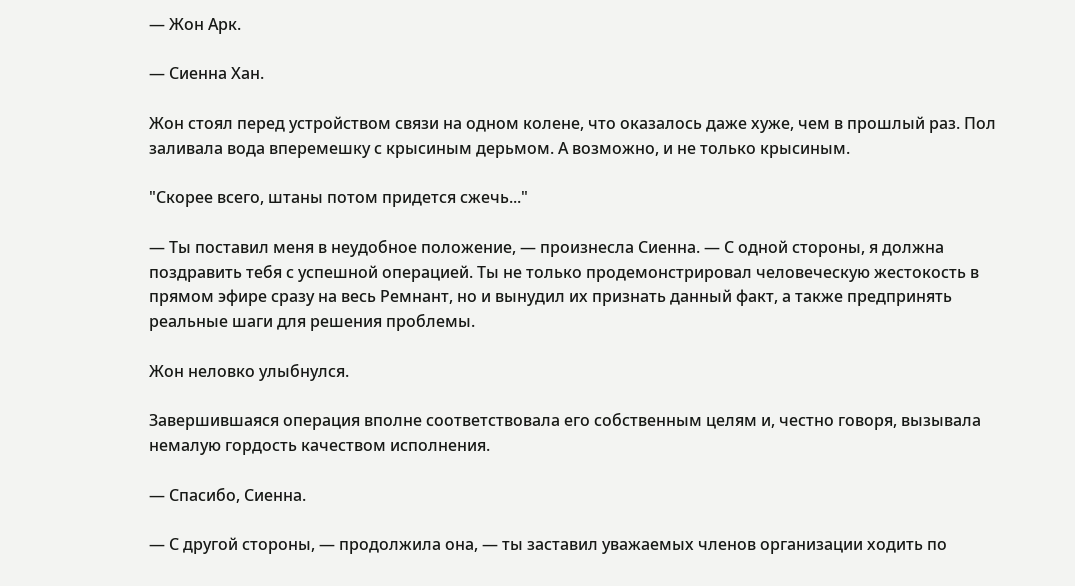— Жон Арк.

— Сиенна Хан.

Жон стоял перед устройством связи на одном колене, что оказалось даже хуже, чем в прошлый раз. Пол заливала вода вперемешку с крысиным дерьмом. А возможно, и не только крысиным.

"Скорее всего, штаны потом придется сжечь..."

— Ты поставил меня в неудобное положение, — произнесла Сиенна. — С одной стороны, я должна поздравить тебя с успешной операцией. Ты не только продемонстрировал человеческую жестокость в прямом эфире сразу на весь Ремнант, но и вынудил их признать данный факт, а также предпринять реальные шаги для решения проблемы.

Жон неловко улыбнулся.

Завершившаяся операция вполне соответствовала его собственным целям и, честно говоря, вызывала немалую гордость качеством исполнения.

— Спасибо, Сиенна.

— С другой стороны, — продолжила она, — ты заставил уважаемых членов организации ходить по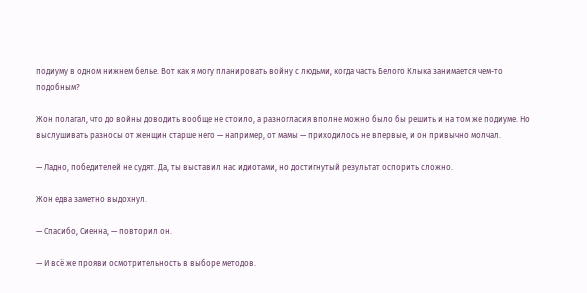подиуму в одном нижнем белье. Вот как я могу планировать войну с людьми, когда часть Белого Клыка занимается чем-то подобным?

Жон полагал, что до войны доводить вообще не стоило, а разногласия вполне можно было бы решить и на том же подиуме. Но выслушивать разносы от женщин старше него — например, от мамы — приходилось не впервые, и он привычно молчал.

— Ладно, победителей не судят. Да, ты выставил нас идиотами, но достигнутый результат оспорить сложно.

Жон едва заметно выдохнул.

— Спасибо, Сиенна, — повторил он.

— И всё же прояви осмотрительность в выборе методов.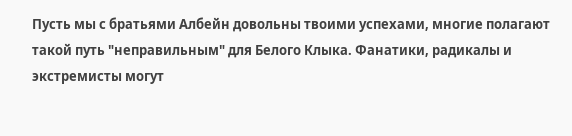Пусть мы с братьями Албейн довольны твоими успехами, многие полагают такой путь "неправильным" для Белого Клыка. Фанатики, радикалы и экстремисты могут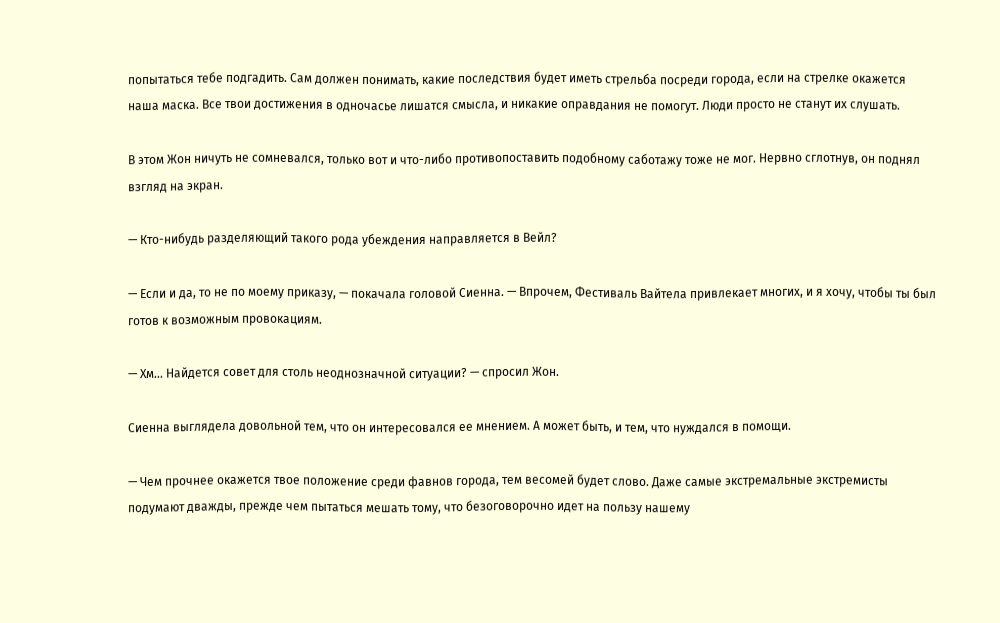попытаться тебе подгадить. Сам должен понимать, какие последствия будет иметь стрельба посреди города, если на стрелке окажется наша маска. Все твои достижения в одночасье лишатся смысла, и никакие оправдания не помогут. Люди просто не станут их слушать.

В этом Жон ничуть не сомневался, только вот и что-либо противопоставить подобному саботажу тоже не мог. Нервно сглотнув, он поднял взгляд на экран.

— Кто-нибудь разделяющий такого рода убеждения направляется в Вейл?

— Если и да, то не по моему приказу, — покачала головой Сиенна. — Впрочем, Фестиваль Вайтела привлекает многих, и я хочу, чтобы ты был готов к возможным провокациям.

— Хм... Найдется совет для столь неоднозначной ситуации? — спросил Жон.

Сиенна выглядела довольной тем, что он интересовался ее мнением. А может быть, и тем, что нуждался в помощи.

— Чем прочнее окажется твое положение среди фавнов города, тем весомей будет слово. Даже самые экстремальные экстремисты подумают дважды, прежде чем пытаться мешать тому, что безоговорочно идет на пользу нашему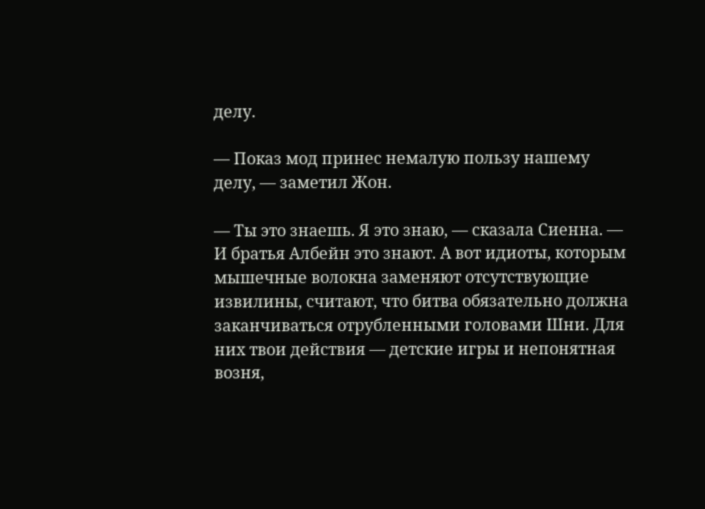делу.

— Показ мод принес немалую пользу нашему делу, — заметил Жон.

— Ты это знаешь. Я это знаю, — сказала Сиенна. — И братья Албейн это знают. А вот идиоты, которым мышечные волокна заменяют отсутствующие извилины, считают, что битва обязательно должна заканчиваться отрубленными головами Шни. Для них твои действия — детские игры и непонятная возня,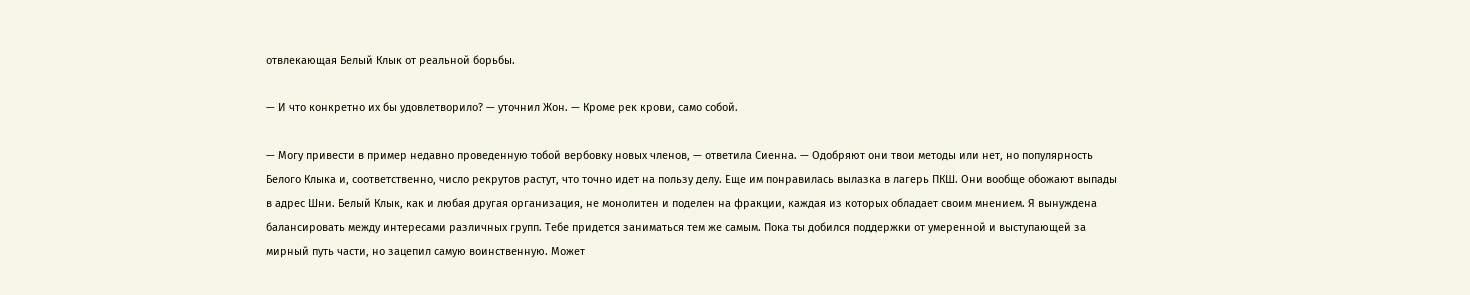отвлекающая Белый Клык от реальной борьбы.

— И что конкретно их бы удовлетворило? — уточнил Жон. — Кроме рек крови, само собой.

— Могу привести в пример недавно проведенную тобой вербовку новых членов, — ответила Сиенна. — Одобряют они твои методы или нет, но популярность Белого Клыка и, соответственно, число рекрутов растут, что точно идет на пользу делу. Еще им понравилась вылазка в лагерь ПКШ. Они вообще обожают выпады в адрес Шни. Белый Клык, как и любая другая организация, не монолитен и поделен на фракции, каждая из которых обладает своим мнением. Я вынуждена балансировать между интересами различных групп. Тебе придется заниматься тем же самым. Пока ты добился поддержки от умеренной и выступающей за мирный путь части, но зацепил самую воинственную. Может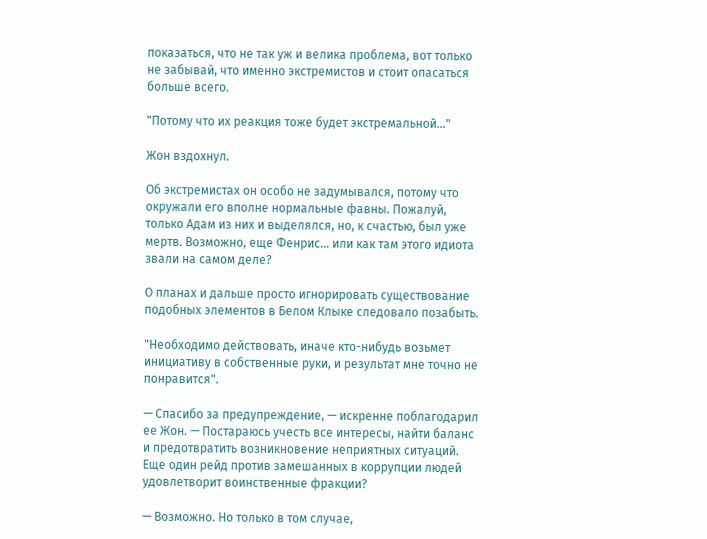показаться, что не так уж и велика проблема, вот только не забывай, что именно экстремистов и стоит опасаться больше всего.

"Потому что их реакция тоже будет экстремальной..."

Жон вздохнул.

Об экстремистах он особо не задумывался, потому что окружали его вполне нормальные фавны. Пожалуй, только Адам из них и выделялся, но, к счастью, был уже мертв. Возможно, еще Фенрис... или как там этого идиота звали на самом деле?

О планах и дальше просто игнорировать существование подобных элементов в Белом Клыке следовало позабыть.

"Необходимо действовать, иначе кто-нибудь возьмет инициативу в собственные руки, и результат мне точно не понравится".

— Спасибо за предупреждение, — искренне поблагодарил ее Жон. — Постараюсь учесть все интересы, найти баланс и предотвратить возникновение неприятных ситуаций. Еще один рейд против замешанных в коррупции людей удовлетворит воинственные фракции?

— Возможно. Но только в том случае,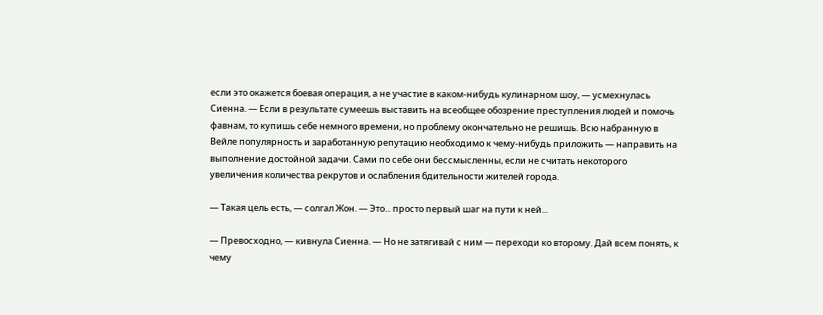если это окажется боевая операция, а не участие в каком-нибудь кулинарном шоу, — усмехнулась Сиенна. — Если в результате сумеешь выставить на всеобщее обозрение преступления людей и помочь фавнам, то купишь себе немного времени, но проблему окончательно не решишь. Всю набранную в Вейле популярность и заработанную репутацию необходимо к чему-нибудь приложить — направить на выполнение достойной задачи. Сами по себе они бессмысленны, если не считать некоторого увеличения количества рекрутов и ослабления бдительности жителей города.

— Такая цель есть, — солгал Жон. — Это... просто первый шаг на пути к ней...

— Превосходно, — кивнула Сиенна. — Но не затягивай с ним — переходи ко второму. Дай всем понять, к чему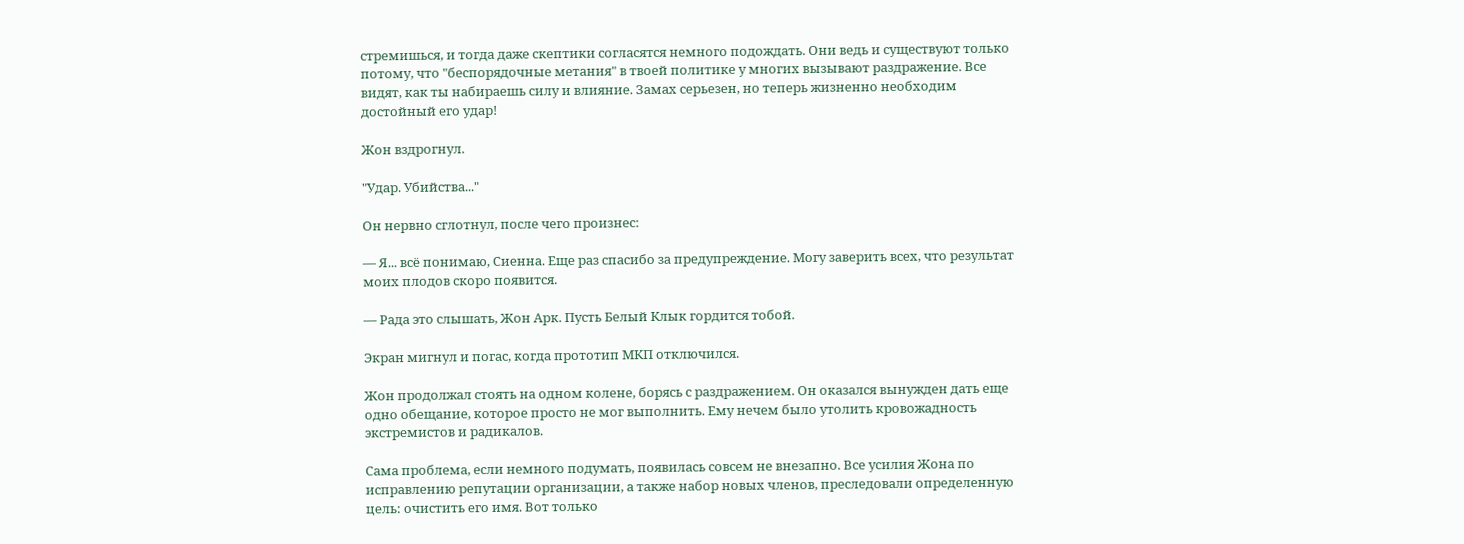стремишься, и тогда даже скептики согласятся немного подождать. Они ведь и существуют только потому, что "беспорядочные метания" в твоей политике у многих вызывают раздражение. Все видят, как ты набираешь силу и влияние. Замах серьезен, но теперь жизненно необходим достойный его удар!

Жон вздрогнул.

"Удар. Убийства..."

Он нервно сглотнул, после чего произнес:

— Я... всё понимаю, Сиенна. Еще раз спасибо за предупреждение. Могу заверить всех, что результат моих плодов скоро появится.

— Рада это слышать, Жон Арк. Пусть Белый Клык гордится тобой.

Экран мигнул и погас, когда прототип МКП отключился.

Жон продолжал стоять на одном колене, борясь с раздражением. Он оказался вынужден дать еще одно обещание, которое просто не мог выполнить. Ему нечем было утолить кровожадность экстремистов и радикалов.

Сама проблема, если немного подумать, появилась совсем не внезапно. Все усилия Жона по исправлению репутации организации, а также набор новых членов, преследовали определенную цель: очистить его имя. Вот только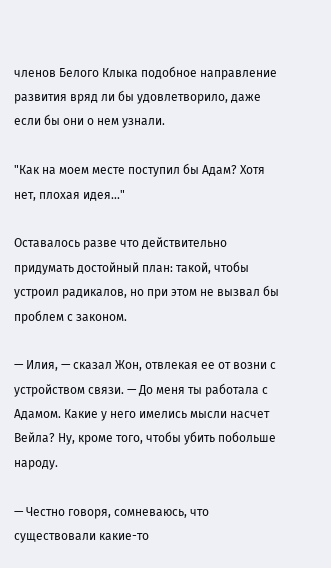членов Белого Клыка подобное направление развития вряд ли бы удовлетворило, даже если бы они о нем узнали.

"Как на моем месте поступил бы Адам? Хотя нет, плохая идея..."

Оставалось разве что действительно придумать достойный план: такой, чтобы устроил радикалов, но при этом не вызвал бы проблем с законом.

— Илия, — сказал Жон, отвлекая ее от возни с устройством связи. — До меня ты работала с Адамом. Какие у него имелись мысли насчет Вейла? Ну, кроме того, чтобы убить побольше народу.

— Честно говоря, сомневаюсь, что существовали какие-то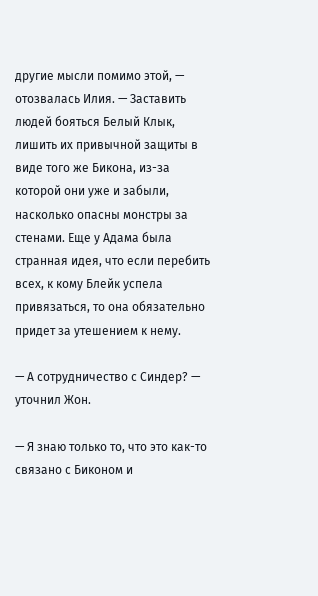другие мысли помимо этой, — отозвалась Илия. — Заставить людей бояться Белый Клык, лишить их привычной защиты в виде того же Бикона, из-за которой они уже и забыли, насколько опасны монстры за стенами. Еще у Адама была странная идея, что если перебить всех, к кому Блейк успела привязаться, то она обязательно придет за утешением к нему.

— А сотрудничество с Синдер? — уточнил Жон.

— Я знаю только то, что это как-то связано с Биконом и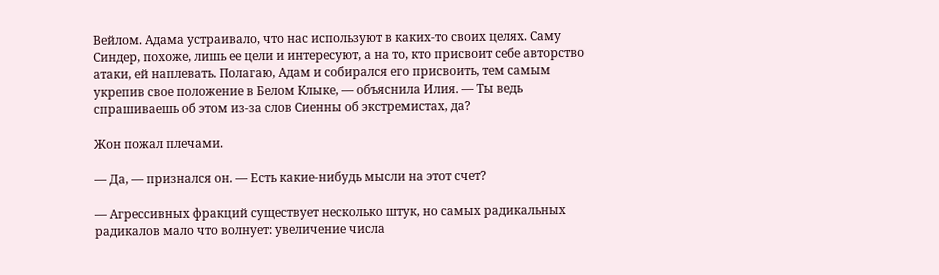Вейлом. Адама устраивало, что нас используют в каких-то своих целях. Саму Синдер, похоже, лишь ее цели и интересуют, а на то, кто присвоит себе авторство атаки, ей наплевать. Полагаю, Адам и собирался его присвоить, тем самым укрепив свое положение в Белом Клыке, — объяснила Илия. — Ты ведь спрашиваешь об этом из-за слов Сиенны об экстремистах, да?

Жон пожал плечами.

— Да, — признался он. — Есть какие-нибудь мысли на этот счет?

— Агрессивных фракций существует несколько штук, но самых радикальных радикалов мало что волнует: увеличение числа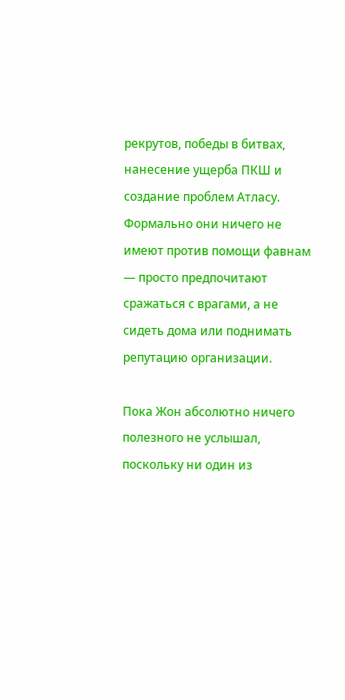рекрутов, победы в битвах, нанесение ущерба ПКШ и создание проблем Атласу. Формально они ничего не имеют против помощи фавнам — просто предпочитают сражаться с врагами, а не сидеть дома или поднимать репутацию организации.

Пока Жон абсолютно ничего полезного не услышал, поскольку ни один из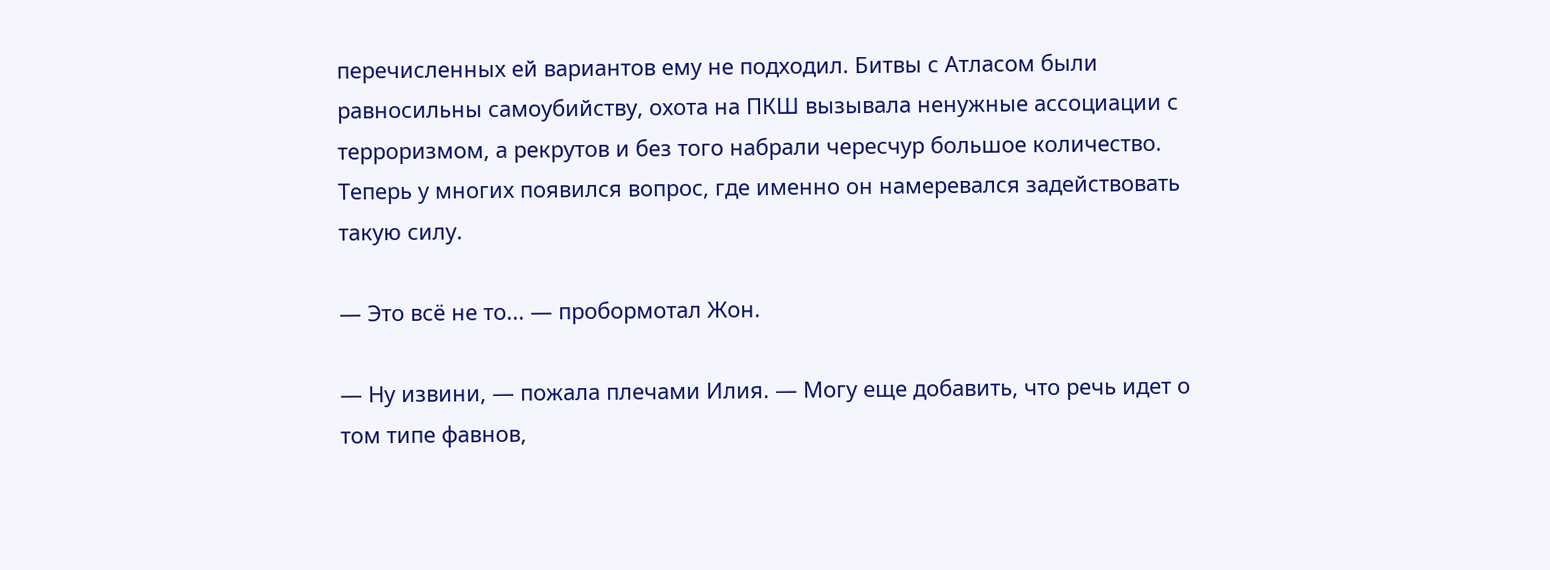перечисленных ей вариантов ему не подходил. Битвы с Атласом были равносильны самоубийству, охота на ПКШ вызывала ненужные ассоциации с терроризмом, а рекрутов и без того набрали чересчур большое количество. Теперь у многих появился вопрос, где именно он намеревался задействовать такую силу.

— Это всё не то... — пробормотал Жон.

— Ну извини, — пожала плечами Илия. — Могу еще добавить, что речь идет о том типе фавнов,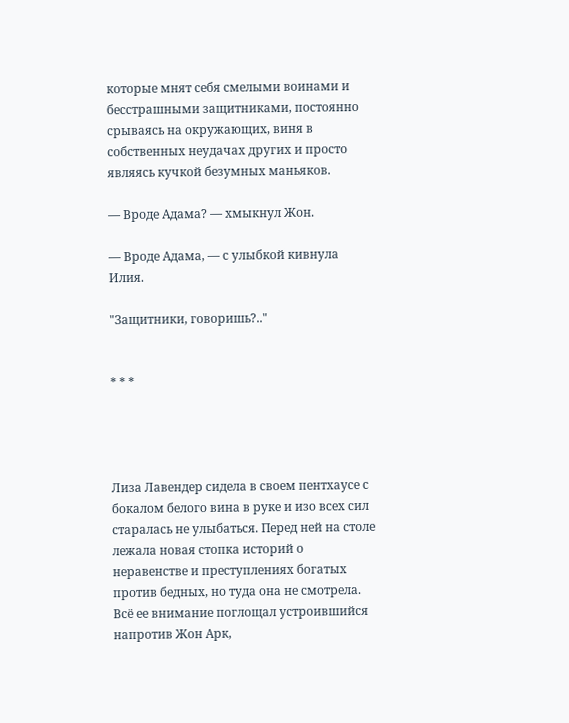которые мнят себя смелыми воинами и бесстрашными защитниками, постоянно срываясь на окружающих, виня в собственных неудачах других и просто являясь кучкой безумных маньяков.

— Вроде Адама? — хмыкнул Жон.

— Вроде Адама, — с улыбкой кивнула Илия.

"Защитники, говоришь?.."


* * *




Лиза Лавендер сидела в своем пентхаусе с бокалом белого вина в руке и изо всех сил старалась не улыбаться. Перед ней на столе лежала новая стопка историй о неравенстве и преступлениях богатых против бедных, но туда она не смотрела. Всё ее внимание поглощал устроившийся напротив Жон Арк,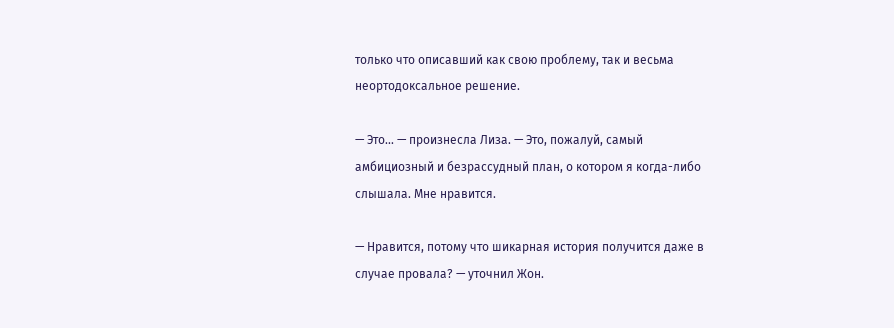только что описавший как свою проблему, так и весьма неортодоксальное решение.

— Это... — произнесла Лиза. — Это, пожалуй, самый амбициозный и безрассудный план, о котором я когда-либо слышала. Мне нравится.

— Нравится, потому что шикарная история получится даже в случае провала? — уточнил Жон.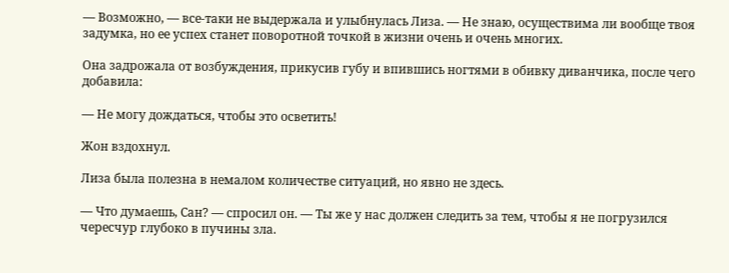— Возможно, — все-таки не выдержала и улыбнулась Лиза. — Не знаю, осуществима ли вообще твоя задумка, но ее успех станет поворотной точкой в жизни очень и очень многих.

Она задрожала от возбуждения, прикусив губу и впившись ногтями в обивку диванчика, после чего добавила:

— Не могу дождаться, чтобы это осветить!

Жон вздохнул.

Лиза была полезна в немалом количестве ситуаций, но явно не здесь.

— Что думаешь, Сан? — спросил он. — Ты же у нас должен следить за тем, чтобы я не погрузился чересчур глубоко в пучины зла.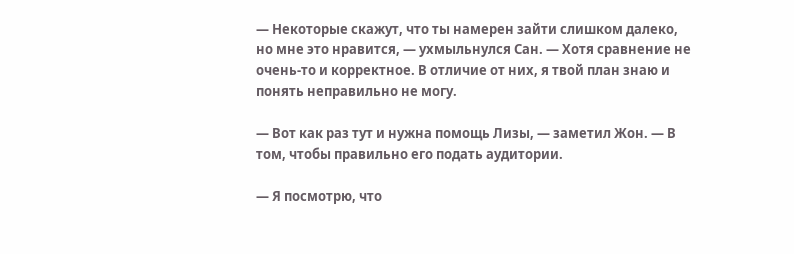— Некоторые скажут, что ты намерен зайти слишком далеко, но мне это нравится, — ухмыльнулся Сан. — Хотя сравнение не очень-то и корректное. В отличие от них, я твой план знаю и понять неправильно не могу.

— Вот как раз тут и нужна помощь Лизы, — заметил Жон. — В том, чтобы правильно его подать аудитории.

— Я посмотрю, что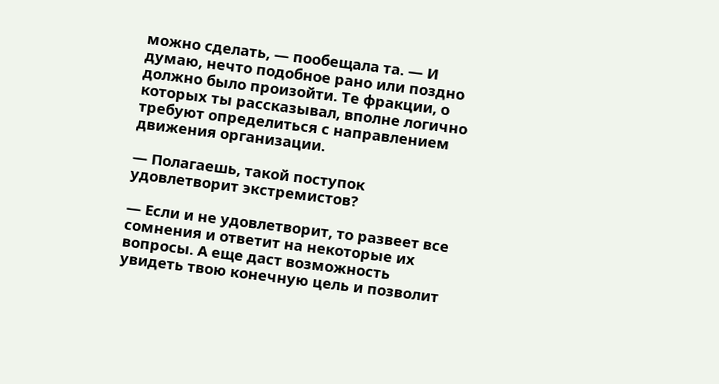можно сделать, — пообещала та. — И думаю, нечто подобное рано или поздно должно было произойти. Те фракции, о которых ты рассказывал, вполне логично требуют определиться с направлением движения организации.

— Полагаешь, такой поступок удовлетворит экстремистов?

— Если и не удовлетворит, то развеет все сомнения и ответит на некоторые их вопросы. А еще даст возможность увидеть твою конечную цель и позволит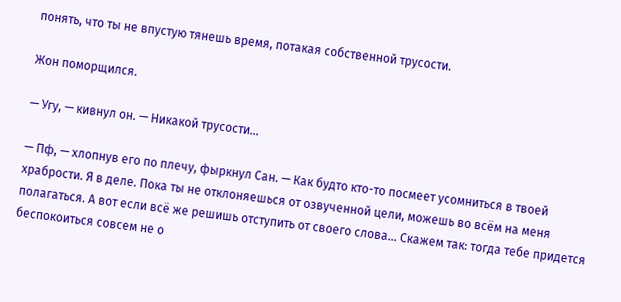понять, что ты не впустую тянешь время, потакая собственной трусости.

Жон поморщился.

— Угу, — кивнул он. — Никакой трусости...

— Пф, — хлопнув его по плечу, фыркнул Сан. — Как будто кто-то посмеет усомниться в твоей храбрости. Я в деле. Пока ты не отклоняешься от озвученной цели, можешь во всём на меня полагаться. А вот если всё же решишь отступить от своего слова... Скажем так: тогда тебе придется беспокоиться совсем не о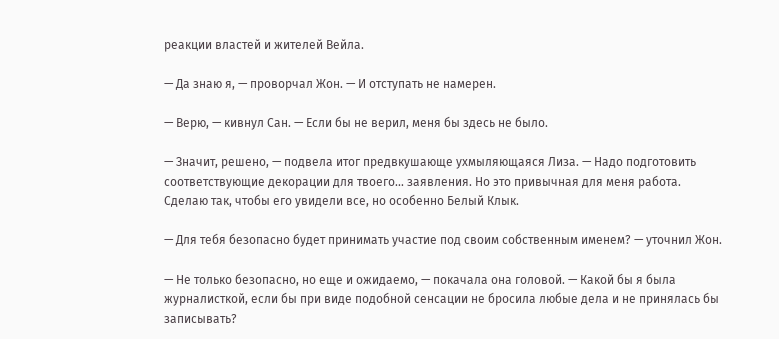реакции властей и жителей Вейла.

— Да знаю я, — проворчал Жон. — И отступать не намерен.

— Верю, — кивнул Сан. — Если бы не верил, меня бы здесь не было.

— Значит, решено, — подвела итог предвкушающе ухмыляющаяся Лиза. — Надо подготовить соответствующие декорации для твоего... заявления. Но это привычная для меня работа. Сделаю так, чтобы его увидели все, но особенно Белый Клык.

— Для тебя безопасно будет принимать участие под своим собственным именем? — уточнил Жон.

— Не только безопасно, но еще и ожидаемо, — покачала она головой. — Какой бы я была журналисткой, если бы при виде подобной сенсации не бросила любые дела и не принялась бы записывать?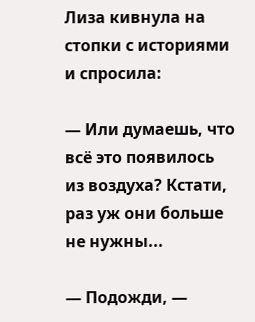Лиза кивнула на стопки с историями и спросила:

— Или думаешь, что всё это появилось из воздуха? Кстати, раз уж они больше не нужны...

— Подожди, —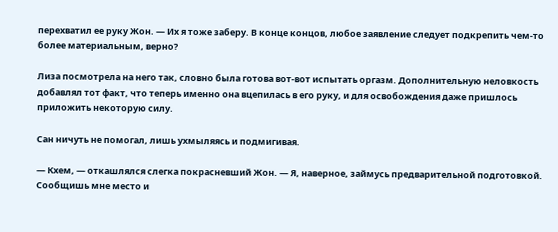перехватил ее руку Жон. — Их я тоже заберу. В конце концов, любое заявление следует подкрепить чем-то более материальным, верно?

Лиза посмотрела на него так, словно была готова вот-вот испытать оргазм. Дополнительную неловкость добавлял тот факт, что теперь именно она вцепилась в его руку, и для освобождения даже пришлось приложить некоторую силу.

Сан ничуть не помогал, лишь ухмыляясь и подмигивая.

— Кхем, — откашлялся слегка покрасневший Жон. — Я, наверное, займусь предварительной подготовкой. Сообщишь мне место и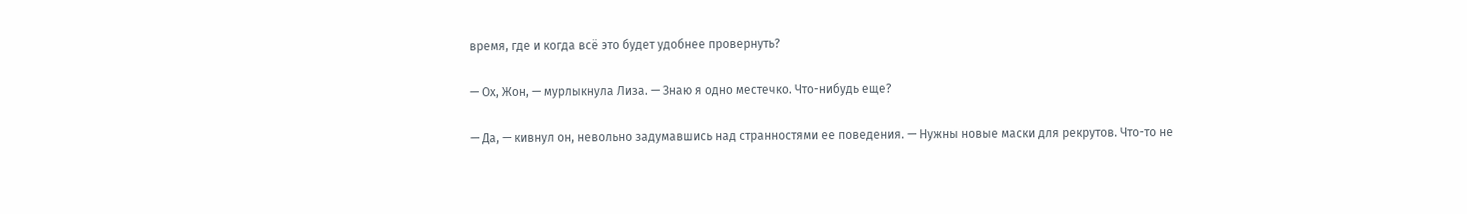время, где и когда всё это будет удобнее провернуть?

— Ох, Жон, — мурлыкнула Лиза. — Знаю я одно местечко. Что-нибудь еще?

— Да, — кивнул он, невольно задумавшись над странностями ее поведения. — Нужны новые маски для рекрутов. Что-то не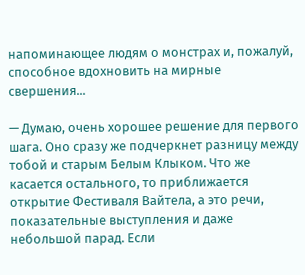напоминающее людям о монстрах и, пожалуй, способное вдохновить на мирные свершения...

— Думаю, очень хорошее решение для первого шага. Оно сразу же подчеркнет разницу между тобой и старым Белым Клыком. Что же касается остального, то приближается открытие Фестиваля Вайтела, а это речи, показательные выступления и даже небольшой парад. Если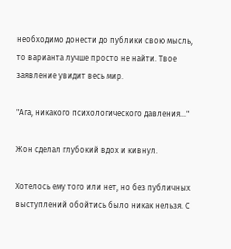необходимо донести до публики свою мысль, то варианта лучше просто не найти. Твое заявление увидит весь мир.

"Ага, никакого психологического давления..."

Жон сделал глубокий вдох и кивнул.

Хотелось ему того или нет, но без публичных выступлений обойтись было никак нельзя. С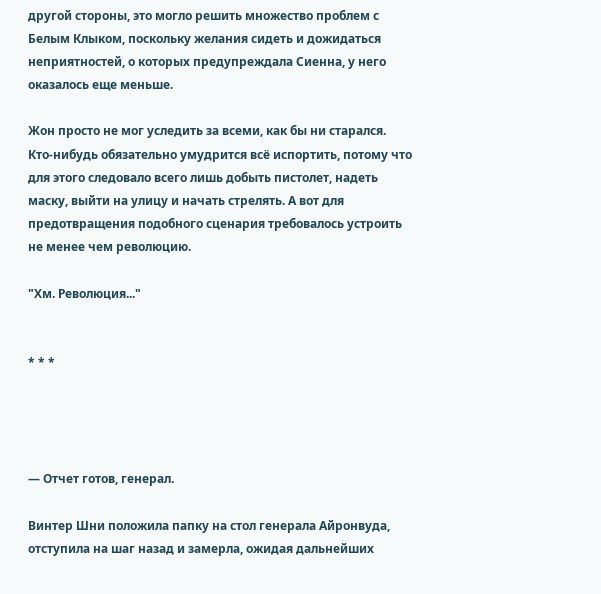другой стороны, это могло решить множество проблем с Белым Клыком, поскольку желания сидеть и дожидаться неприятностей, о которых предупреждала Сиенна, у него оказалось еще меньше.

Жон просто не мог уследить за всеми, как бы ни старался. Кто-нибудь обязательно умудрится всё испортить, потому что для этого следовало всего лишь добыть пистолет, надеть маску, выйти на улицу и начать стрелять. А вот для предотвращения подобного сценария требовалось устроить не менее чем революцию.

"Хм. Революция..."


* * *




— Отчет готов, генерал.

Винтер Шни положила папку на стол генерала Айронвуда, отступила на шаг назад и замерла, ожидая дальнейших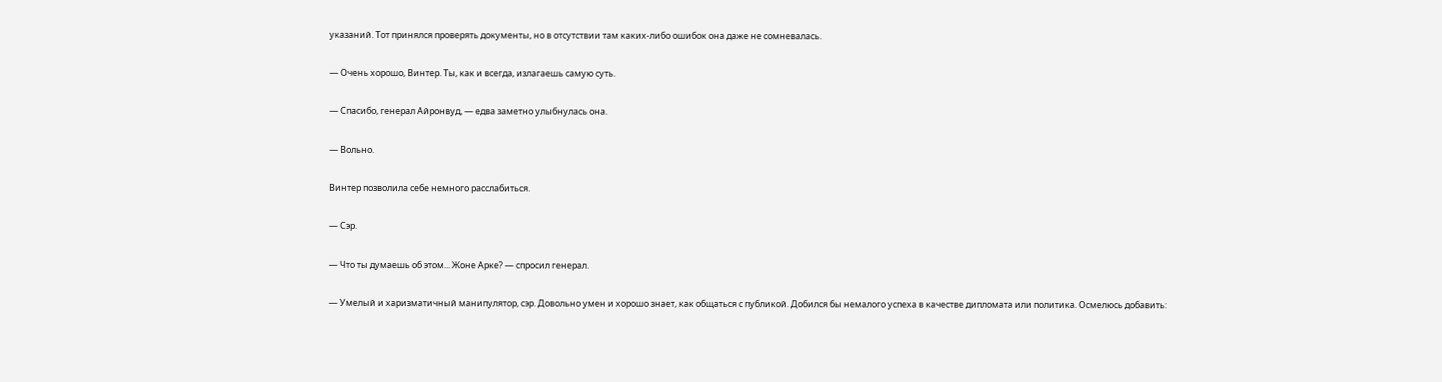указаний. Тот принялся проверять документы, но в отсутствии там каких-либо ошибок она даже не сомневалась.

— Очень хорошо, Винтер. Ты, как и всегда, излагаешь самую суть.

— Спасибо, генерал Айронвуд, — едва заметно улыбнулась она.

— Вольно.

Винтер позволила себе немного расслабиться.

— Сэр.

— Что ты думаешь об этом... Жоне Арке? — спросил генерал.

— Умелый и харизматичный манипулятор, сэр. Довольно умен и хорошо знает, как общаться с публикой. Добился бы немалого успеха в качестве дипломата или политика. Осмелюсь добавить: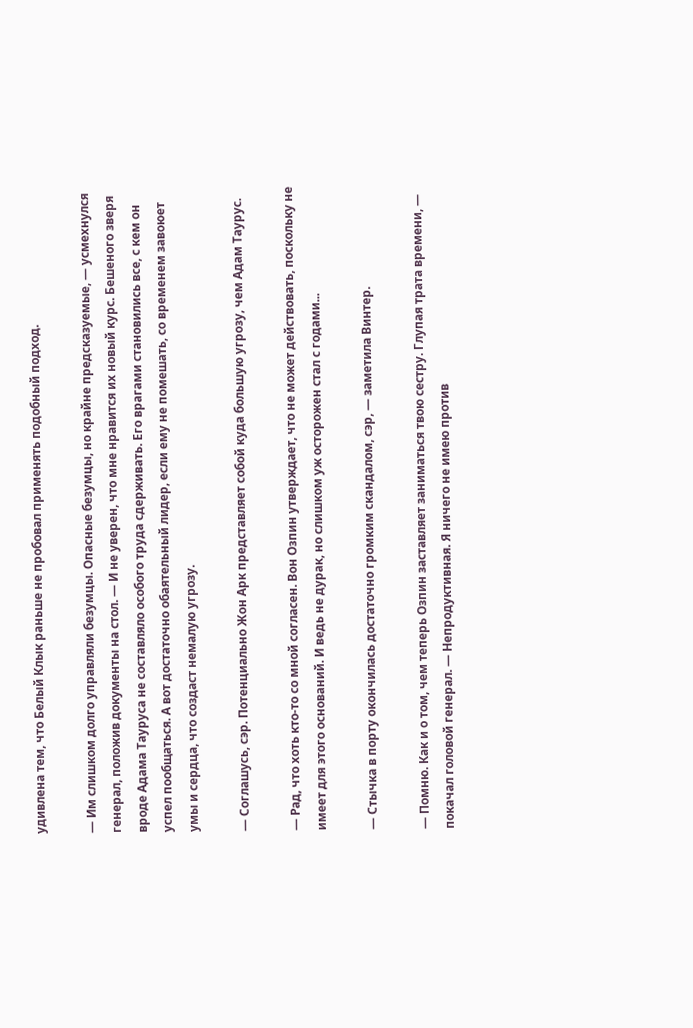удивлена тем, что Белый Клык раньше не пробовал применять подобный подход.

— Им слишком долго управляли безумцы. Опасные безумцы, но крайне предсказуемые, — усмехнулся генерал, положив документы на стол. — И не уверен, что мне нравится их новый курс. Бешеного зверя вроде Адама Тауруса не составляло особого труда сдерживать. Его врагами становились все, с кем он успел пообщаться. А вот достаточно обаятельный лидер, если ему не помешать, со временем завоюет умы и сердца, что создаст немалую угрозу.

— Соглашусь, сэр. Потенциально Жон Арк представляет собой куда большую угрозу, чем Адам Таурус.

— Рад, что хоть кто-то со мной согласен. Вон Озпин утверждает, что не может действовать, поскольку не имеет для этого оснований. И ведь не дурак, но слишком уж осторожен стал с годами...

— Стычка в порту окончилась достаточно громким скандалом, сэр, — заметила Винтер.

— Помню. Как и о том, чем теперь Озпин заставляет заниматься твою сестру. Глупая трата времени, — покачал головой генерал. — Непродуктивная. Я ничего не имею против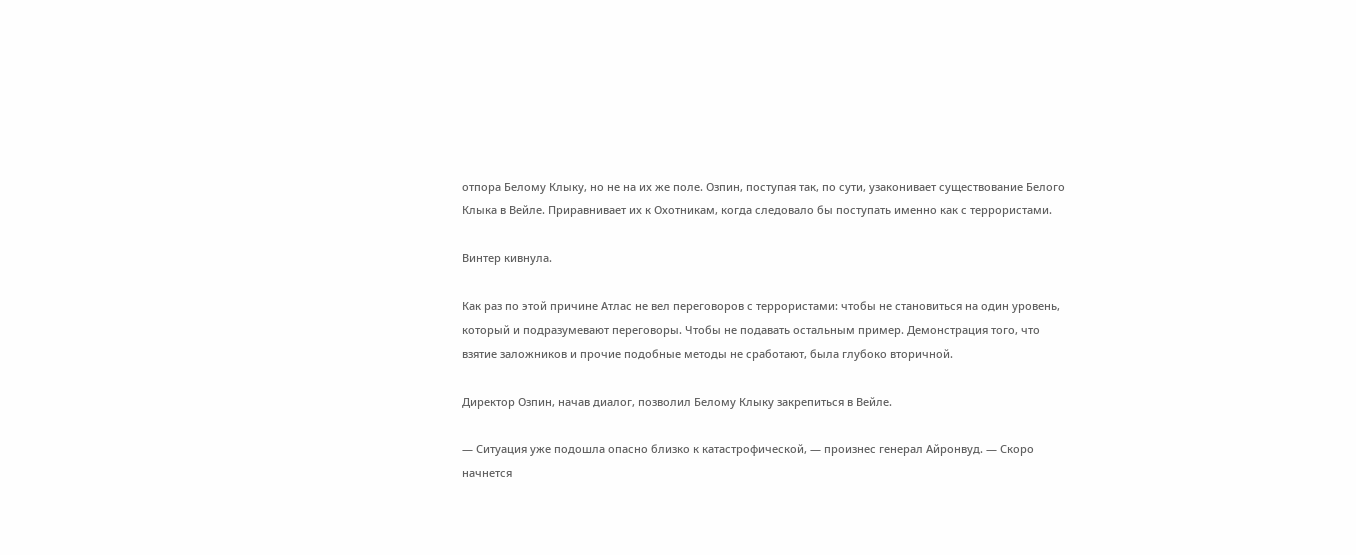отпора Белому Клыку, но не на их же поле. Озпин, поступая так, по сути, узаконивает существование Белого Клыка в Вейле. Приравнивает их к Охотникам, когда следовало бы поступать именно как с террористами.

Винтер кивнула.

Как раз по этой причине Атлас не вел переговоров с террористами: чтобы не становиться на один уровень, который и подразумевают переговоры. Чтобы не подавать остальным пример. Демонстрация того, что взятие заложников и прочие подобные методы не сработают, была глубоко вторичной.

Директор Озпин, начав диалог, позволил Белому Клыку закрепиться в Вейле.

— Ситуация уже подошла опасно близко к катастрофической, — произнес генерал Айронвуд. — Скоро начнется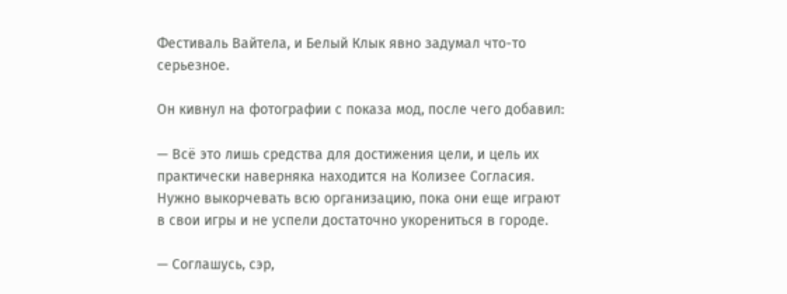Фестиваль Вайтела, и Белый Клык явно задумал что-то серьезное.

Он кивнул на фотографии с показа мод, после чего добавил:

— Всё это лишь средства для достижения цели, и цель их практически наверняка находится на Колизее Согласия. Нужно выкорчевать всю организацию, пока они еще играют в свои игры и не успели достаточно укорениться в городе.

— Соглашусь, сэр,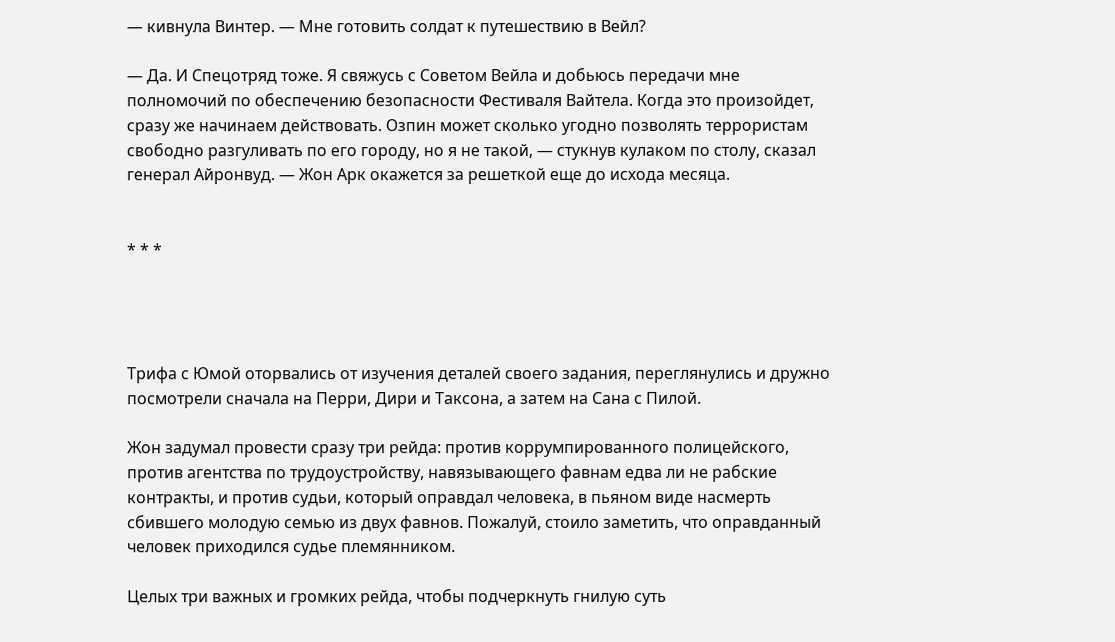— кивнула Винтер. — Мне готовить солдат к путешествию в Вейл?

— Да. И Спецотряд тоже. Я свяжусь с Советом Вейла и добьюсь передачи мне полномочий по обеспечению безопасности Фестиваля Вайтела. Когда это произойдет, сразу же начинаем действовать. Озпин может сколько угодно позволять террористам свободно разгуливать по его городу, но я не такой, — стукнув кулаком по столу, сказал генерал Айронвуд. — Жон Арк окажется за решеткой еще до исхода месяца.


* * *




Трифа с Юмой оторвались от изучения деталей своего задания, переглянулись и дружно посмотрели сначала на Перри, Дири и Таксона, а затем на Сана с Пилой.

Жон задумал провести сразу три рейда: против коррумпированного полицейского, против агентства по трудоустройству, навязывающего фавнам едва ли не рабские контракты, и против судьи, который оправдал человека, в пьяном виде насмерть сбившего молодую семью из двух фавнов. Пожалуй, стоило заметить, что оправданный человек приходился судье племянником.

Целых три важных и громких рейда, чтобы подчеркнуть гнилую суть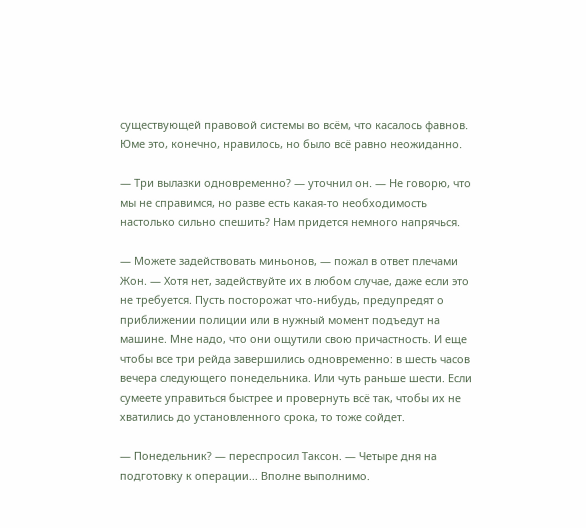существующей правовой системы во всём, что касалось фавнов. Юме это, конечно, нравилось, но было всё равно неожиданно.

— Три вылазки одновременно? — уточнил он. — Не говорю, что мы не справимся, но разве есть какая-то необходимость настолько сильно спешить? Нам придется немного напрячься.

— Можете задействовать миньонов, — пожал в ответ плечами Жон. — Хотя нет, задействуйте их в любом случае, даже если это не требуется. Пусть посторожат что-нибудь, предупредят о приближении полиции или в нужный момент подъедут на машине. Мне надо, что они ощутили свою причастность. И еще чтобы все три рейда завершились одновременно: в шесть часов вечера следующего понедельника. Или чуть раньше шести. Если сумеете управиться быстрее и провернуть всё так, чтобы их не хватились до установленного срока, то тоже сойдет.

— Понедельник? — переспросил Таксон. — Четыре дня на подготовку к операции... Вполне выполнимо.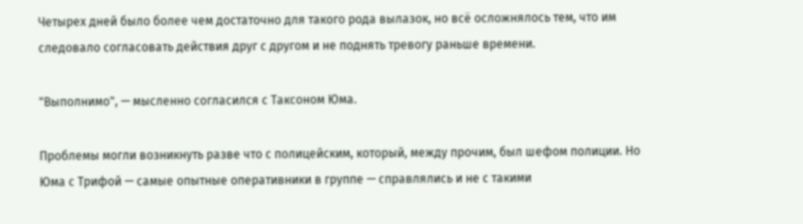Четырех дней было более чем достаточно для такого рода вылазок, но всё осложнялось тем, что им следовало согласовать действия друг с другом и не поднять тревогу раньше времени.

"Выполнимо", — мысленно согласился с Таксоном Юма.

Проблемы могли возникнуть разве что с полицейским, который, между прочим, был шефом полиции. Но Юма с Трифой — самые опытные оперативники в группе — справлялись и не с такими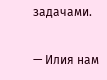задачами.

— Илия нам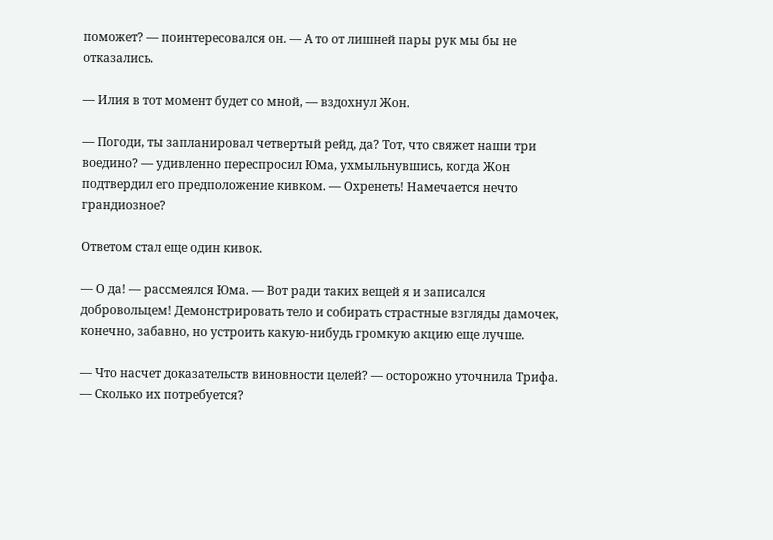поможет? — поинтересовался он. — А то от лишней пары рук мы бы не отказались.

— Илия в тот момент будет со мной, — вздохнул Жон.

— Погоди, ты запланировал четвертый рейд, да? Тот, что свяжет наши три воедино? — удивленно переспросил Юма, ухмыльнувшись, когда Жон подтвердил его предположение кивком. — Охренеть! Намечается нечто грандиозное?

Ответом стал еще один кивок.

— О да! — рассмеялся Юма. — Вот ради таких вещей я и записался добровольцем! Демонстрировать тело и собирать страстные взгляды дамочек, конечно, забавно, но устроить какую-нибудь громкую акцию еще лучше.

— Что насчет доказательств виновности целей? — осторожно уточнила Трифа. — Сколько их потребуется?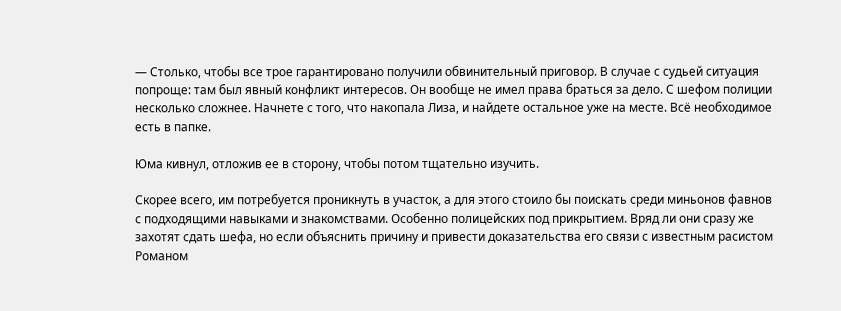— Столько, чтобы все трое гарантировано получили обвинительный приговор. В случае с судьей ситуация попроще: там был явный конфликт интересов. Он вообще не имел права браться за дело. С шефом полиции несколько сложнее. Начнете с того, что накопала Лиза, и найдете остальное уже на месте. Всё необходимое есть в папке.

Юма кивнул, отложив ее в сторону, чтобы потом тщательно изучить.

Скорее всего, им потребуется проникнуть в участок, а для этого стоило бы поискать среди миньонов фавнов с подходящими навыками и знакомствами. Особенно полицейских под прикрытием. Вряд ли они сразу же захотят сдать шефа, но если объяснить причину и привести доказательства его связи с известным расистом Романом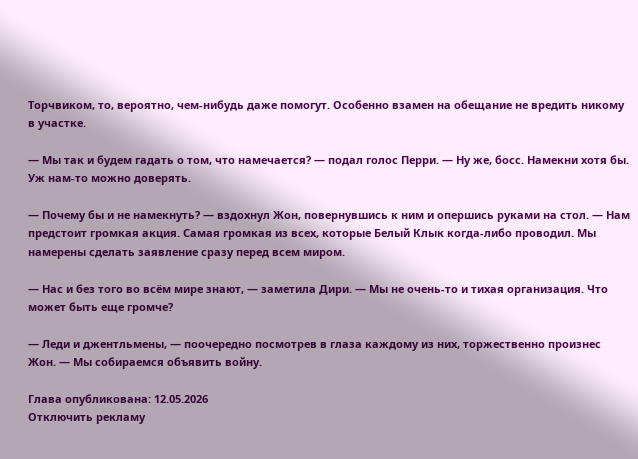Торчвиком, то, вероятно, чем-нибудь даже помогут. Особенно взамен на обещание не вредить никому в участке.

— Мы так и будем гадать о том, что намечается? — подал голос Перри. — Ну же, босс. Намекни хотя бы. Уж нам-то можно доверять.

— Почему бы и не намекнуть? — вздохнул Жон, повернувшись к ним и опершись руками на стол. — Нам предстоит громкая акция. Самая громкая из всех, которые Белый Клык когда-либо проводил. Мы намерены сделать заявление сразу перед всем миром.

— Нас и без того во всём мире знают, — заметила Дири. — Мы не очень-то и тихая организация. Что может быть еще громче?

— Леди и джентльмены, — поочередно посмотрев в глаза каждому из них, торжественно произнес Жон. — Мы собираемся объявить войну.

Глава опубликована: 12.05.2026
Отключить рекламу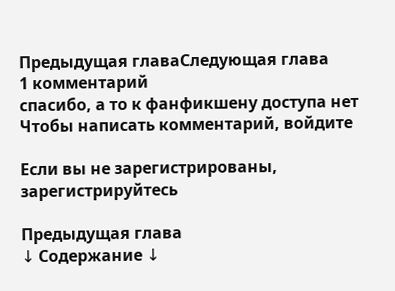Предыдущая главаСледующая глава
1 комментарий
спасибо, а то к фанфикшену доступа нет
Чтобы написать комментарий, войдите

Если вы не зарегистрированы, зарегистрируйтесь

Предыдущая глава
↓ Содержание ↓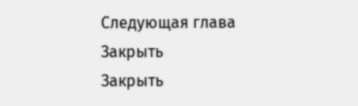Следующая глава
Закрыть
Закрыть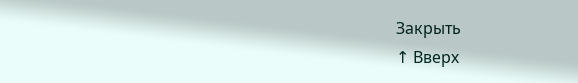Закрыть
↑ Вверх